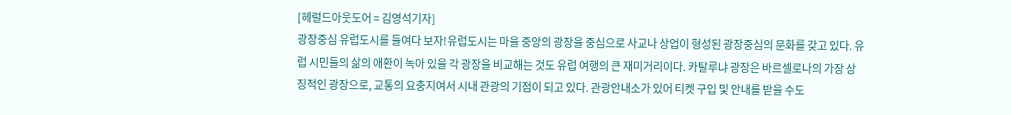[헤럴드아웃도어 = 김영석기자]
광장중심 유럽도시를 들여다 보자!유럽도시는 마을 중앙의 광장을 중심으로 사교나 상업이 형성된 광장중심의 문화를 갖고 있다. 유럽 시민들의 삶의 애환이 녹아 있을 각 광장을 비교해는 것도 유럽 여행의 큰 재미거리이다. 카탈루냐 광장은 바르셀로나의 가장 상징적인 광장으로, 교통의 요충지여서 시내 관광의 기점이 되고 있다. 관광안내소가 있어 티켓 구입 및 안내를 받을 수도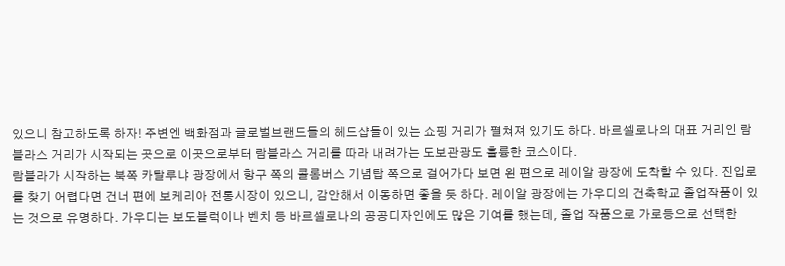있으니 참고하도록 하자! 주변엔 백화점과 글로벌브랜드들의 헤드샵들이 있는 쇼핑 거리가 펼쳐져 있기도 하다. 바르셀로나의 대표 거리인 람블라스 거리가 시작되는 곳으로 이곳으로부터 람블라스 거리를 따라 내려가는 도보관광도 훌륭한 코스이다.
람블라가 시작하는 북쪽 카탈루냐 광장에서 항구 쪽의 콜롬버스 기념탑 쪽으로 걸어가다 보면 왼 편으로 레이알 광장에 도착할 수 있다. 진입로를 찾기 어렵다면 건너 편에 보케리아 전통시장이 있으니, 감안해서 이동하면 좋을 듯 하다. 레이알 광장에는 가우디의 건축학교 졸업작품이 있는 것으로 유명하다. 가우디는 보도블럭이나 벤치 등 바르셀로나의 공공디자인에도 많은 기여를 했는데, 졸업 작품으로 가로등으로 선택한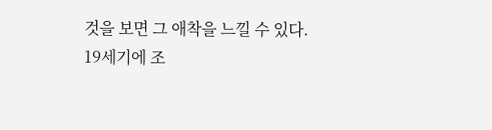것을 보면 그 애착을 느낄 수 있다.
19세기에 조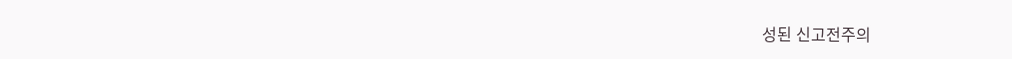성된 신고전주의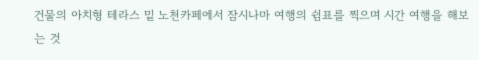건물의 아치형 테라스 밑 노천카페에서 잠시나마 여행의 쉼표를 찍으며 시간 여행을 해보는 것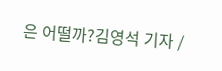은 어떨까?김영석 기자 /